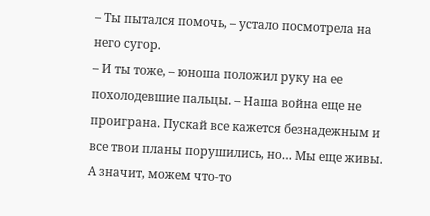– Ты пытался помочь, – устало посмотрела на него сугор.
– И ты тоже, – юноша положил руку на ее похолодевшие пальцы. – Наша война еще не проиграна. Пускай все кажется безнадежным и все твои планы порушились, но… Мы еще живы. А значит, можем что-то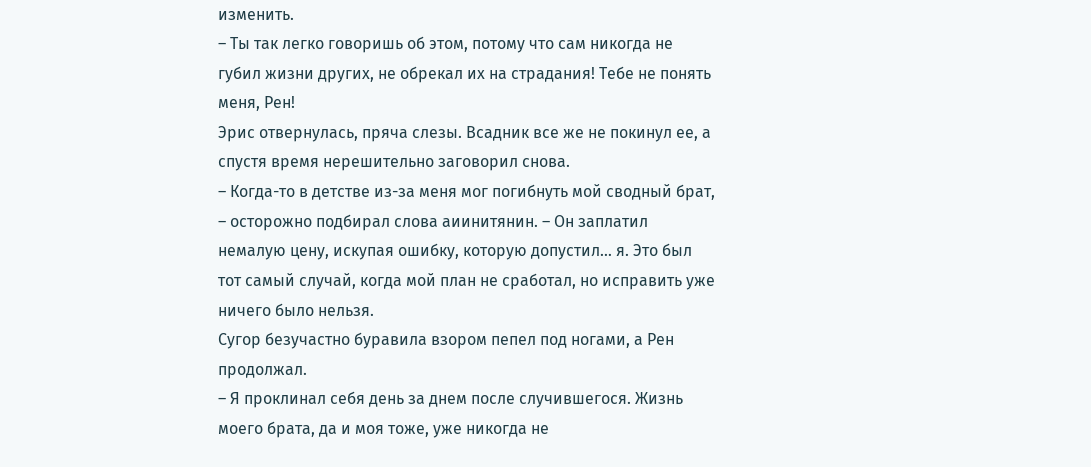изменить.
– Ты так легко говоришь об этом, потому что сам никогда не губил жизни других, не обрекал их на страдания! Тебе не понять меня, Рен!
Эрис отвернулась, пряча слезы. Всадник все же не покинул ее, а спустя время нерешительно заговорил снова.
– Когда-то в детстве из-за меня мог погибнуть мой сводный брат, – осторожно подбирал слова аиинитянин. – Он заплатил немалую цену, искупая ошибку, которую допустил… я. Это был тот самый случай, когда мой план не сработал, но исправить уже ничего было нельзя.
Сугор безучастно буравила взором пепел под ногами, а Рен продолжал.
– Я проклинал себя день за днем после случившегося. Жизнь моего брата, да и моя тоже, уже никогда не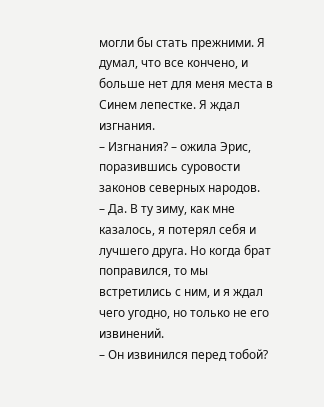могли бы стать прежними. Я думал, что все кончено, и больше нет для меня места в Синем лепестке. Я ждал изгнания.
– Изгнания? – ожила Эрис, поразившись суровости законов северных народов.
– Да. В ту зиму, как мне казалось, я потерял себя и лучшего друга. Но когда брат поправился, то мы встретились с ним, и я ждал чего угодно, но только не его извинений.
– Он извинился перед тобой?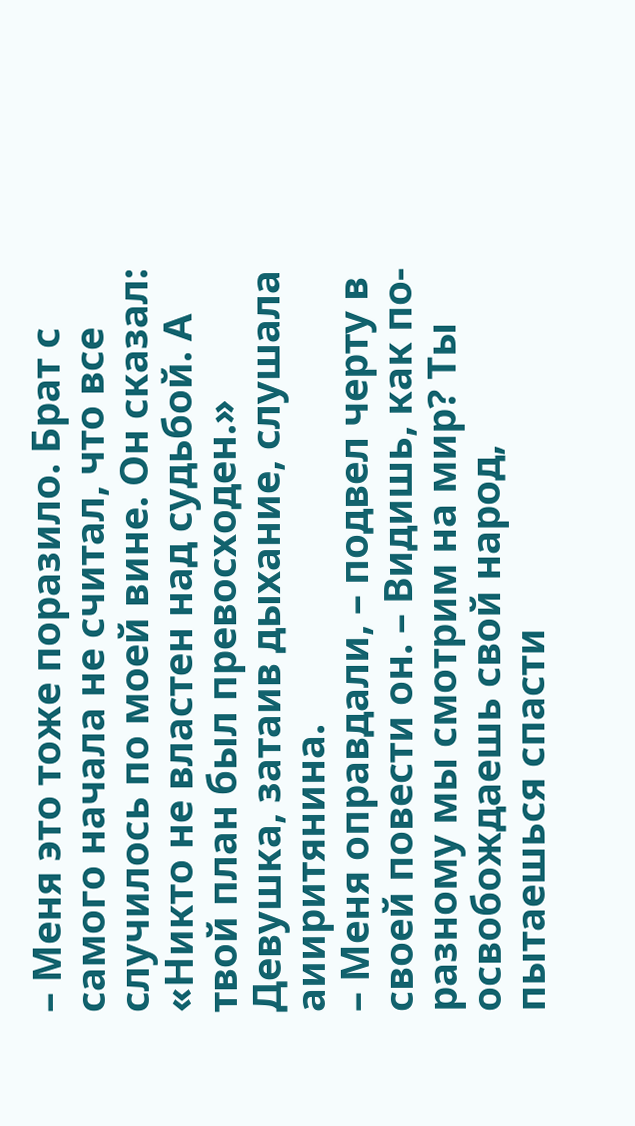– Меня это тоже поразило. Брат с самого начала не считал, что все случилось по моей вине. Он сказал: «Никто не властен над судьбой. А твой план был превосходен.»
Девушка, затаив дыхание, слушала аииритянина.
– Меня оправдали, – подвел черту в своей повести он. – Видишь, как по-разному мы смотрим на мир? Ты освобождаешь свой народ, пытаешься спасти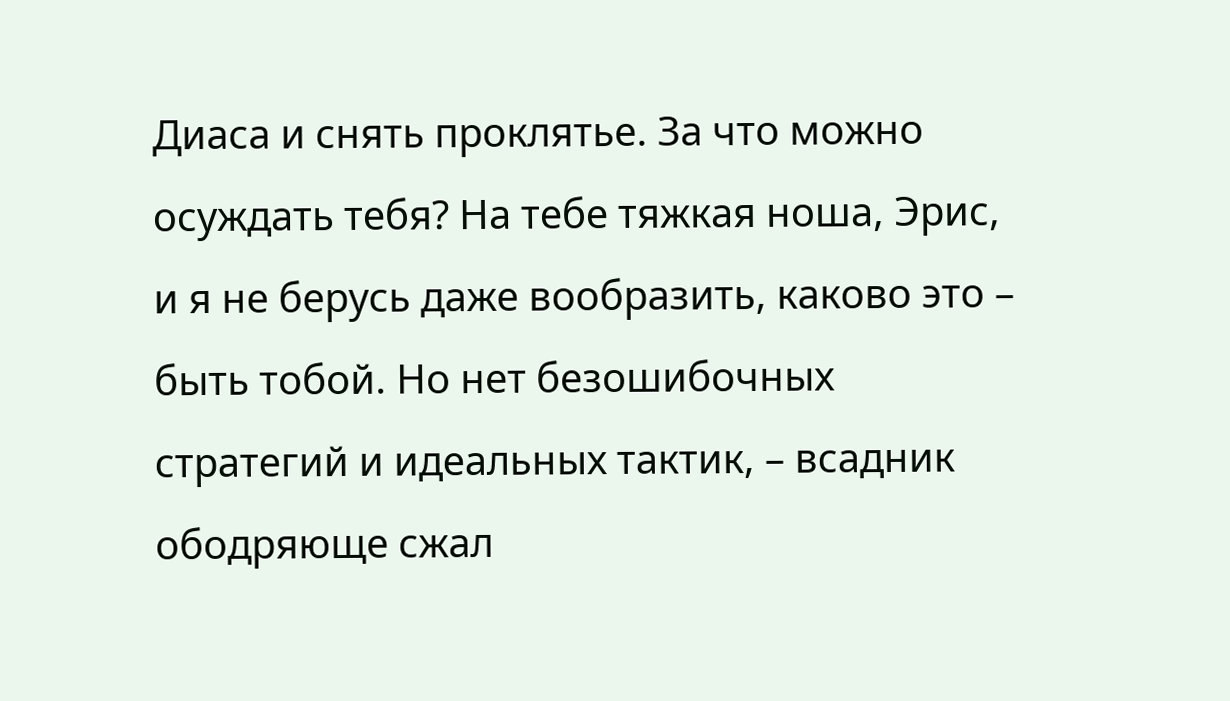Диаса и снять проклятье. За что можно осуждать тебя? На тебе тяжкая ноша, Эрис, и я не берусь даже вообразить, каково это – быть тобой. Но нет безошибочных стратегий и идеальных тактик, – всадник ободряюще сжал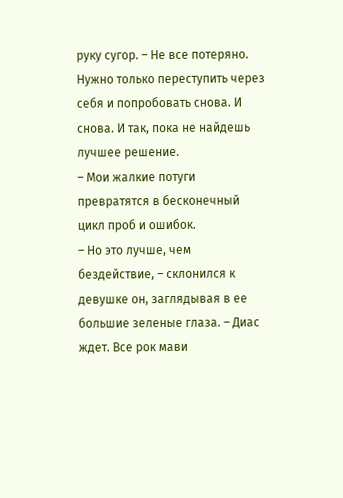руку сугор. – Не все потеряно. Нужно только переступить через себя и попробовать снова. И снова. И так, пока не найдешь лучшее решение.
– Мои жалкие потуги превратятся в бесконечный цикл проб и ошибок.
– Но это лучше, чем бездействие, – склонился к девушке он, заглядывая в ее большие зеленые глаза. – Диас ждет. Все рок мави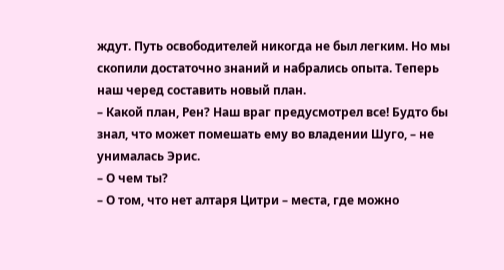ждут. Путь освободителей никогда не был легким. Но мы скопили достаточно знаний и набрались опыта. Теперь наш черед составить новый план.
– Какой план, Рен? Наш враг предусмотрел все! Будто бы знал, что может помешать ему во владении Шуго, – не унималась Эрис.
– О чем ты?
– О том, что нет алтаря Цитри – места, где можно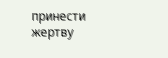принести жертву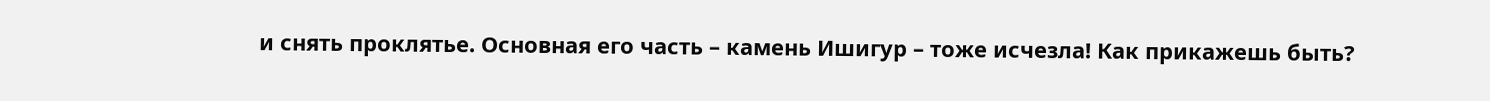и снять проклятье. Основная его часть – камень Ишигур – тоже исчезла! Как прикажешь быть?